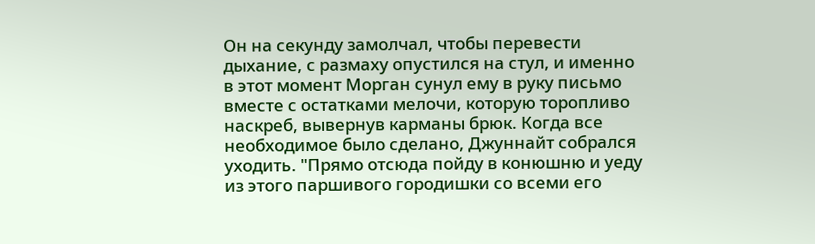Он на секунду замолчал, чтобы перевести дыхание, с размаху опустился на стул, и именно в этот момент Морган сунул ему в руку письмо вместе с остатками мелочи, которую торопливо наскреб, вывернув карманы брюк. Когда все необходимое было сделано, Джуннайт собрался уходить. "Прямо отсюда пойду в конюшню и уеду из этого паршивого городишки со всеми его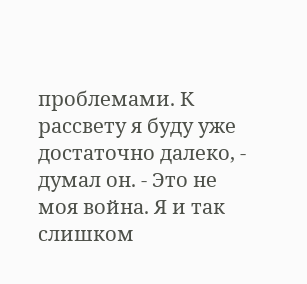проблемами. К рассвету я буду уже достаточно далеко, - думал он. - Это не моя война. Я и так слишком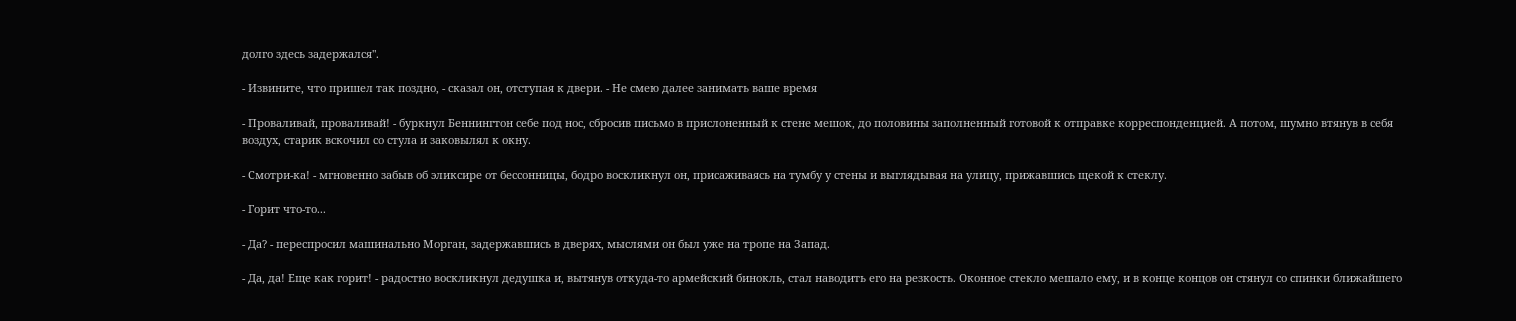долго здесь задержался".

- Извините, что пришел так поздно, - сказал он, отступая к двери. - Не смею далее занимать ваше время

- Проваливай, проваливай! - буркнул Беннингтон себе под нос, сбросив письмо в прислоненный к стене мешок, до половины заполненный готовой к отправке корреспонденцией. А потом, шумно втянув в себя воздух, старик вскочил со стула и заковылял к окну.

- Смотри-ка! - мгновенно забыв об эликсире от бессонницы, бодро воскликнул он, присаживаясь на тумбу у стены и выглядывая на улицу, прижавшись щекой к стеклу.

- Горит что-то...

- Да? - переспросил машинально Морган, задержавшись в дверях, мыслями он был уже на тропе на Запад.

- Да, да! Еще как горит! - радостно воскликнул дедушка и, вытянув откуда-то армейский бинокль, стал наводить его на резкость. Оконное стекло мешало ему, и в конце концов он стянул со спинки ближайшего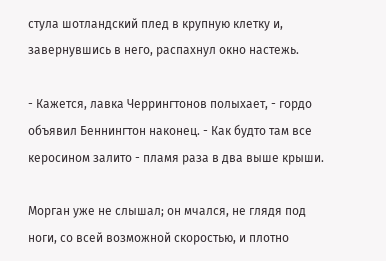стула шотландский плед в крупную клетку и, завернувшись в него, распахнул окно настежь.

- Кажется, лавка Черрингтонов полыхает, - гордо объявил Беннингтон наконец. - Как будто там все керосином залито - пламя раза в два выше крыши.

Морган уже не слышал; он мчался, не глядя под ноги, со всей возможной скоростью, и плотно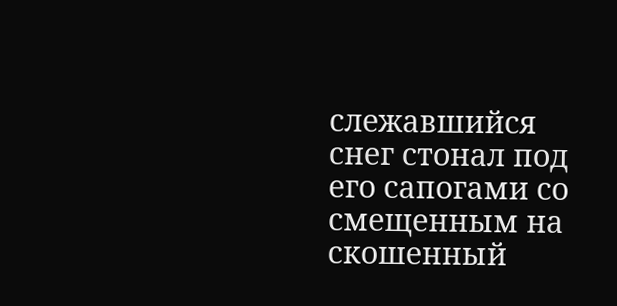слежавшийся снег стонал под его сапогами со смещенным на скошенный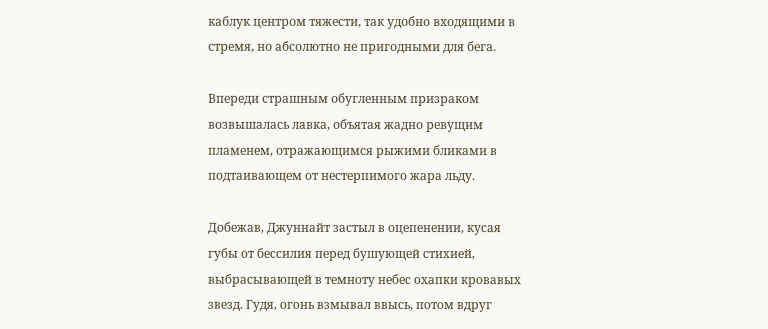каблук центром тяжести, так удобно входящими в стремя, но абсолютно не пригодными для бега.

Впереди страшным обугленным призраком возвышалась лавка, объятая жадно ревущим пламенем, отражающимся рыжими бликами в подтаивающем от нестерпимого жара льду.

Добежав, Джуннайт застыл в оцепенении, кусая губы от бессилия перед бушующей стихией, выбрасывающей в темноту небес охапки кровавых звезд. Гудя, огонь взмывал ввысь, потом вдруг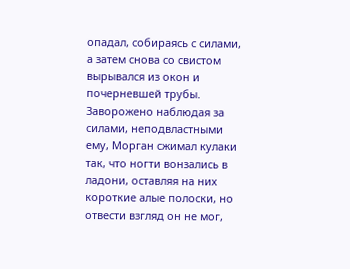опадал, собираясь с силами, а затем снова со свистом вырывался из окон и почерневшей трубы. Заворожено наблюдая за силами, неподвластными ему, Морган сжимал кулаки так, что ногти вонзались в ладони, оставляя на них короткие алые полоски, но отвести взгляд он не мог,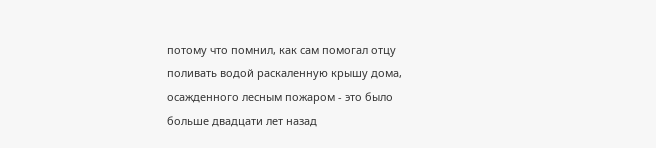потому что помнил, как сам помогал отцу поливать водой раскаленную крышу дома, осажденного лесным пожаром - это было больше двадцати лет назад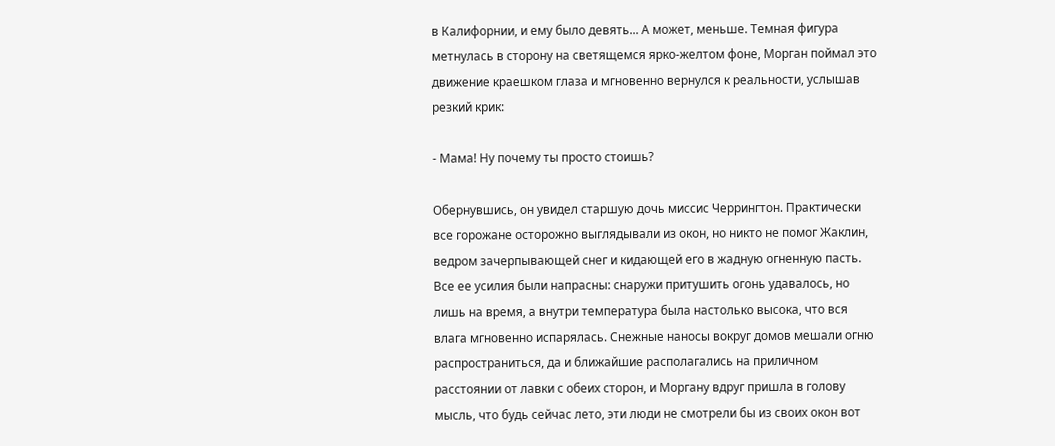в Калифорнии, и ему было девять... А может, меньше. Темная фигура метнулась в сторону на светящемся ярко-желтом фоне, Морган поймал это движение краешком глаза и мгновенно вернулся к реальности, услышав резкий крик:

- Мама! Ну почему ты просто стоишь?

Обернувшись, он увидел старшую дочь миссис Черрингтон. Практически все горожане осторожно выглядывали из окон, но никто не помог Жаклин, ведром зачерпывающей снег и кидающей его в жадную огненную пасть. Все ее усилия были напрасны: снаружи притушить огонь удавалось, но лишь на время, а внутри температура была настолько высока, что вся влага мгновенно испарялась. Снежные наносы вокруг домов мешали огню распространиться, да и ближайшие располагались на приличном расстоянии от лавки с обеих сторон, и Моргану вдруг пришла в голову мысль, что будь сейчас лето, эти люди не смотрели бы из своих окон вот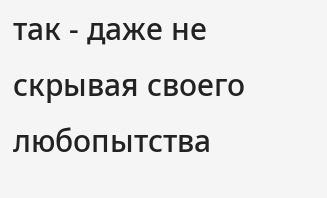так - даже не скрывая своего любопытства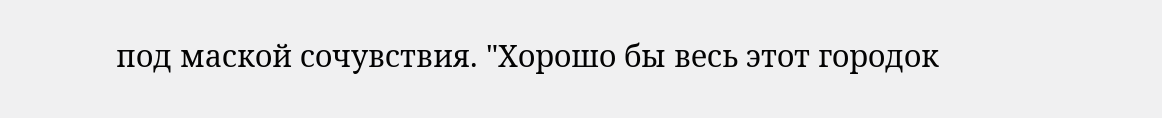под маской сочувствия. "Хорошо бы весь этот городок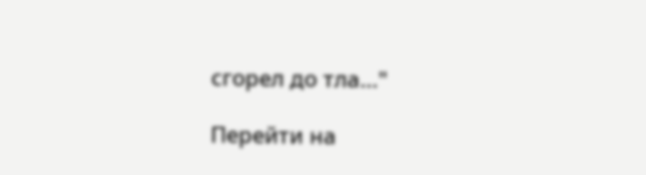сгорел до тла..."

Перейти на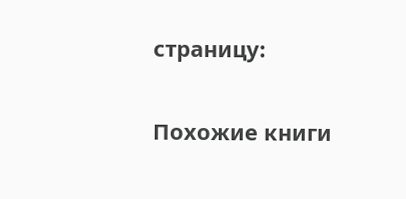страницу:

Похожие книги